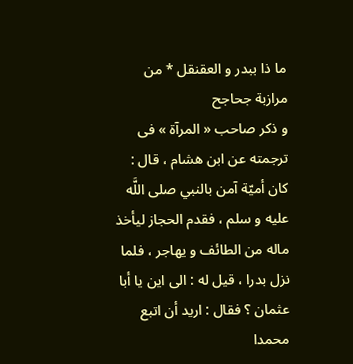ما ذا ببدر و العقنقل * من مرازبة جحاجح
و ذكر صاحب « المرآة » فى ترجمته عن ابن هشام ، قال : كان أميّة آمن بالنبي صلى اللَّه عليه و سلم ، فقدم الحجاز ليأخذ ماله من الطائف و يهاجر ، فلما نزل بدرا ، قيل له : الى اين يا أبا عثمان ؟ فقال : اريد أن اتبع محمدا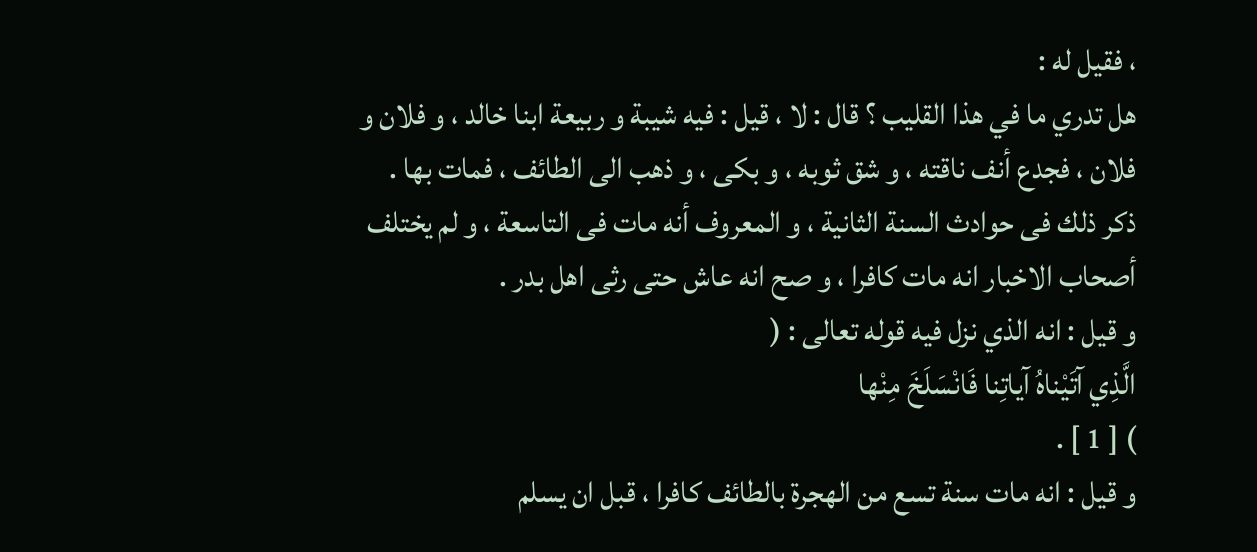، فقيل له :
هل تدري ما في هذا القليب ؟ قال : لا ، قيل : فيه شيبة و ربيعة ابنا خالد ، و فلان و فلان ، فجدع أنف ناقته ، و شق ثوبه ، و بكى ، و ذهب الى الطائف ، فمات بها .
ذكر ذلك فى حوادث السنة الثانية ، و المعروف أنه مات فى التاسعة ، و لم يختلف أصحاب الاخبار انه مات كافرا ، و صح انه عاش حتى رثى اهل بدر .
و قيل : انه الذي نزل فيه قوله تعالى : (
الَّذِي آتَيْناهُ آياتِنا فَانْسَلَخَ مِنْها
) [ 1 ] .
و قيل : انه مات سنة تسع من الهجرة بالطائف كافرا ، قبل ان يسلم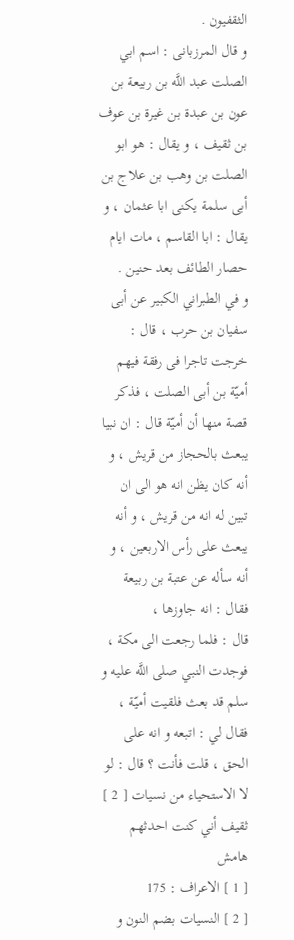الثقفيون .
و قال المرزبانى : اسم ابي الصلت عبد اللَّه بن ربيعة بن عون بن عبدة بن غيرة بن عوف بن ثقيف ، و يقال : هو ابو الصلت بن وهب بن علاج بن أبى سلمة يكنى ابا عثمان ، و يقال : ابا القاسم ، مات ايام حصار الطائف بعد حنين .
و في الطبراني الكبير عن أبى سفيان بن حرب ، قال : خرجت تاجرا فى رفقة فيهم أميّة بن أبى الصلت ، فذكر قصة منها أن أميّة قال : ان نبيا يبعث بالحجاز من قريش ، و أنه كان يظن انه هو الى ان تبين له انه من قريش ، و أنه يبعث على رأس الاربعين ، و أنه سأله عن عتبة بن ربيعة فقال : انه جاوزها ،
قال : فلما رجعت الى مكة ، فوجدت النبي صلى اللَّه عليه و سلم قد بعث فلقيت أميّة ، فقال لي : اتبعه و انه على الحق ، قلت فأنت ؟ قال : لو لا الاستحياء من نسيات [ 2 ] ثقيف أني كنت احدثهم
هامش
[ 1 ] الاعراف : 175
[ 2 ] النسيات بضم النون و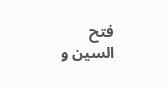فتح السين و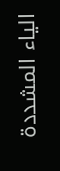الياء المشددة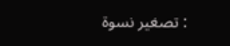: تصغير نسوة